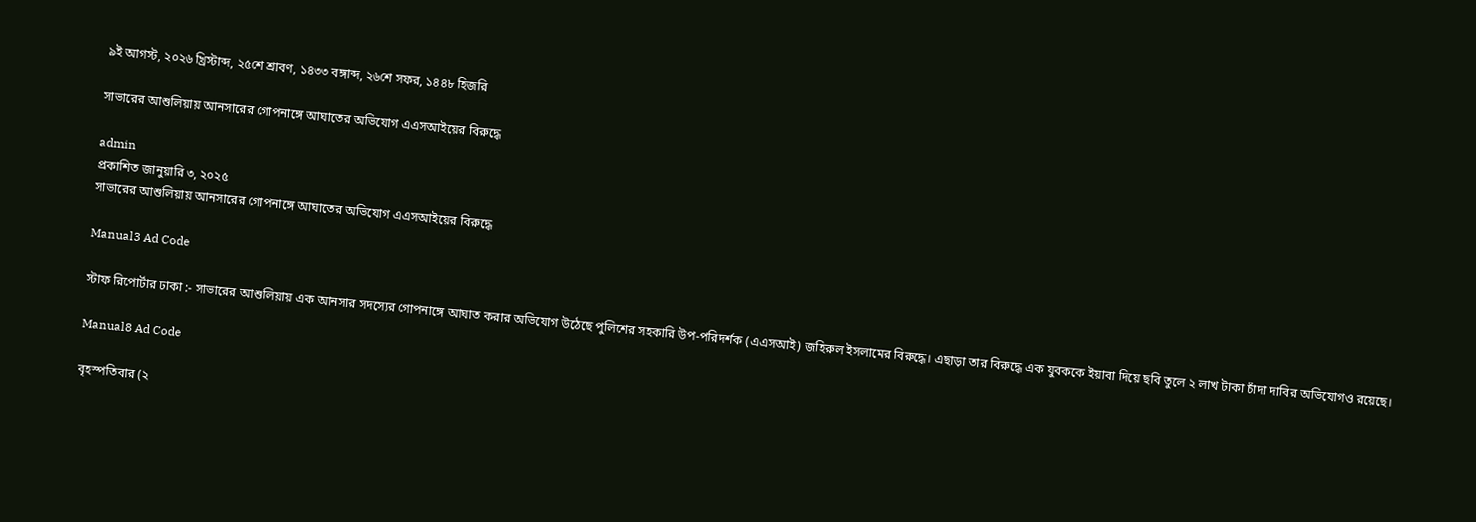৯ই আগস্ট, ২০২৬ খ্রিস্টাব্দ, ২৫শে শ্রাবণ, ১৪৩৩ বঙ্গাব্দ, ২৬শে সফর, ১৪৪৮ হিজরি

সাভারের আশুলিয়ায় আনসারের গোপনাঙ্গে আঘাতের অভিযোগ এএসআইয়ের বিরুদ্ধে

admin
প্রকাশিত জানুয়ারি ৩, ২০২৫
সাভারের আশুলিয়ায় আনসারের গোপনাঙ্গে আঘাতের অভিযোগ এএসআইয়ের বিরুদ্ধে

Manual3 Ad Code

স্টাফ রিপোর্টার ঢাকা :- সাভারের আশুলিয়ায় এক আনসার সদস্যের গোপনাঙ্গে আঘাত করার অভিযোগ উঠেছে পুলিশের সহকারি উপ-পরিদর্শক (এএসআই) জহিরুল ইসলামের বিরুদ্ধে। এছাড়া তার বিরুদ্ধে এক যুবককে ইয়াবা দিয়ে ছবি তুলে ২ লাখ টাকা চাঁদা দাবির অভিযোগও রয়েছে।

Manual8 Ad Code

বৃহস্পতিবার (২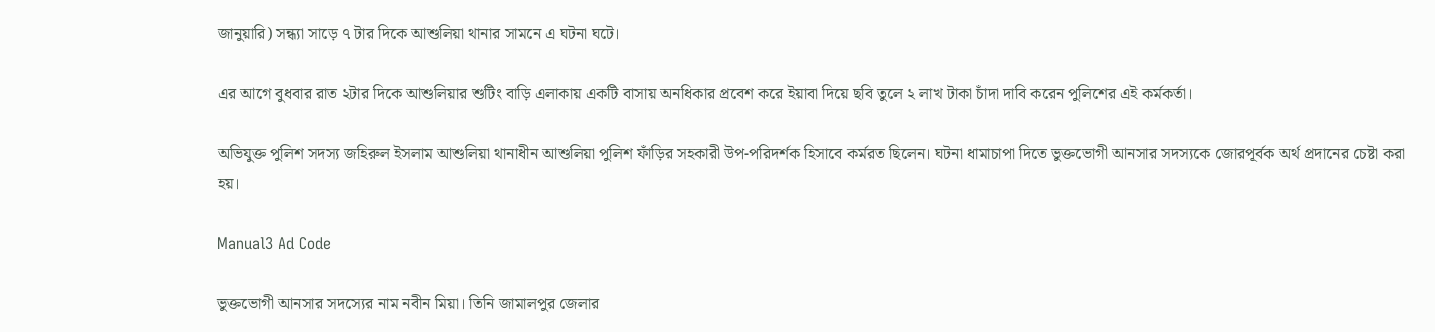জানুয়ারি) সন্ধ্যা সাড়ে ৭ টার দিকে আশুলিয়া থানার সামনে এ ঘটনা ঘটে।

এর আগে বুধবার রাত ২টার দিকে আশুলিয়ার শুটিং বাড়ি এলাকায় একটি বাসায় অনধিকার প্রবেশ করে ইয়াবা দিয়ে ছবি তুলে ২ লাখ টাকা চাঁদা দাবি করেন পুলিশের এই কর্মকর্তা।

অভিযুক্ত পুলিশ সদস্য জহিরুল ইসলাম আশুলিয়া থানাধীন আশুলিয়া পুলিশ ফাঁড়ির সহকারী উপ-পরিদর্শক হিসাবে কর্মরত ছিলেন। ঘটনা ধামাচাপা দিতে ভুক্তভোগী আনসার সদস্যকে জোরপূর্বক অর্থ প্রদানের চেষ্টা করা হয়।

Manual3 Ad Code

ভুক্তভোগী আনসার সদস্যের নাম নবীন মিয়া। তিনি জামালপুর জেলার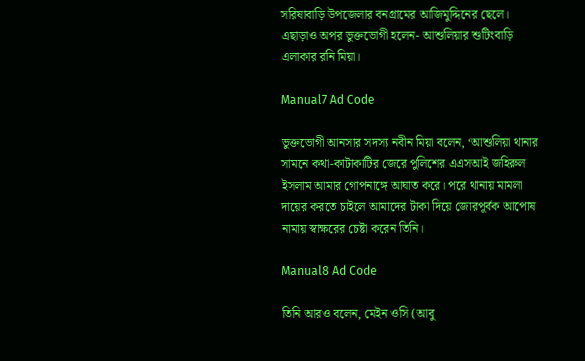সরিষাবাড়ি উপজেলার বনগ্রামের আজিমুদ্দিনের ছেলে। এছাড়াও অপর ভুক্তভোগী হলেন- আশুলিয়ার শুটিংবাড়ি এলাকার রনি মিয়া।

Manual7 Ad Code

ভুক্তভোগী আনসার সদস্য নবীন মিয়া বলেন, ‘আশুলিয়া থানার সামনে কথা-কাটাকাটির জেরে পুলিশের এএসআই জহিরুল ইসলাম আমার গোপনাঙ্গে আঘাত করে। পরে থানায় মামলা দায়ের করতে চাইলে আমাদের টাকা দিয়ে জোরপূর্বক আপোষ নামায় স্বাক্ষরের চেষ্টা করেন তিনি।

Manual8 Ad Code

তিনি আরও বলেন, মেইন ওসি (আবু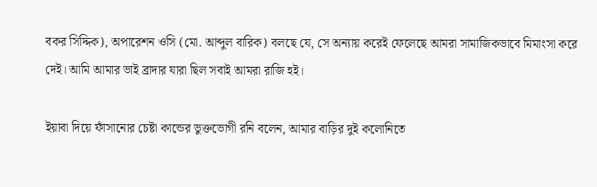বকর সিদ্দিক), অপারেশন ওসি (মো. আব্দুল বারিক) বলছে যে, সে অন্যায় করেই ফেলেছে আমরা সামাজিকভাবে মিমাংসা করে দেই। আমি আমার ভাই ব্রাদার যারা ছিল সবাই আমরা রাজি হই।

ইয়াবা দিয়ে ফাঁসানোর চেষ্টা কান্ডের ভুক্তভোগী রনি বলেন, আমার বাড়ির দুই কলোনিতে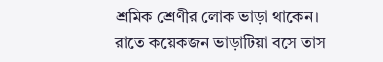শ্রমিক শ্রেণীর লোক ভাড়া থাকেন। রাতে কয়েকজন ভাড়াটিয়া বসে তাস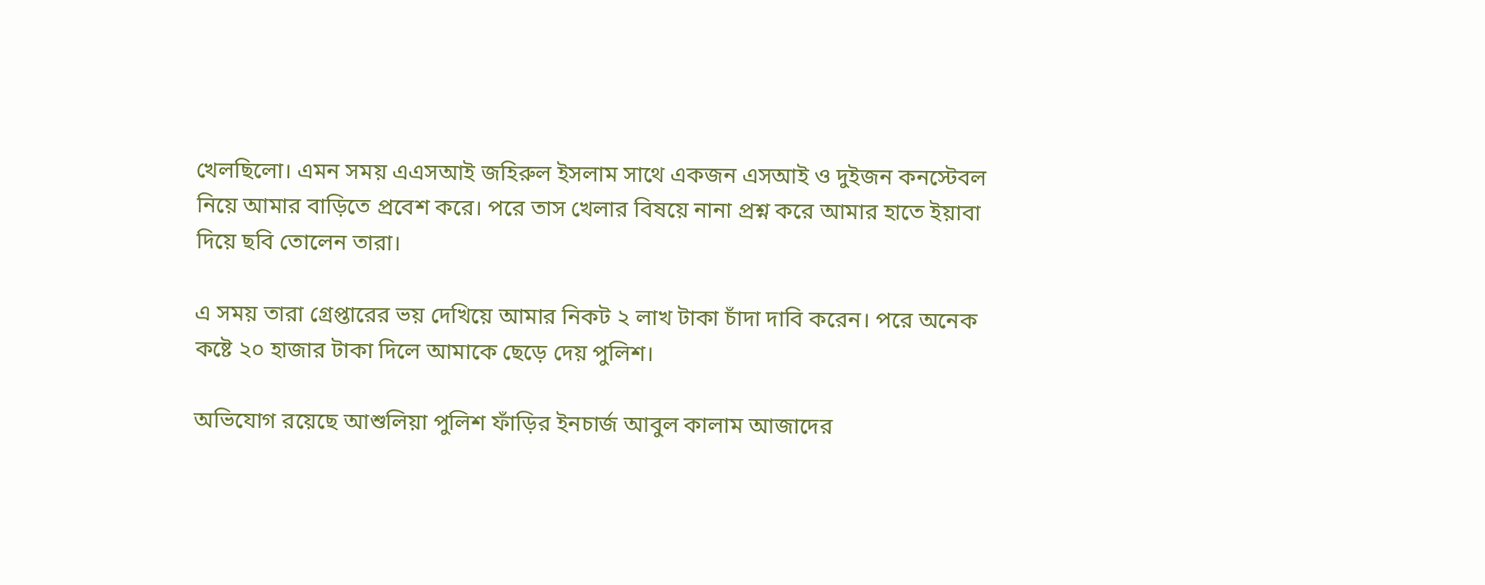খেলছিলো। এমন সময় এএসআই জহিরুল ইসলাম সাথে একজন এসআই ও দুইজন কনস্টেবল নিয়ে আমার বাড়িতে প্রবেশ করে। পরে তাস খেলার বিষয়ে নানা প্রশ্ন করে আমার হাতে ইয়াবা দিয়ে ছবি তোলেন তারা।

এ সময় তারা গ্রেপ্তারের ভয় দেখিয়ে আমার নিকট ২ লাখ টাকা চাঁদা দাবি করেন। পরে অনেক কষ্টে ২০ হাজার টাকা দিলে আমাকে ছেড়ে দেয় পুলিশ।

অভিযোগ রয়েছে আশুলিয়া পুলিশ ফাঁড়ির ইনচার্জ আবুল কালাম আজাদের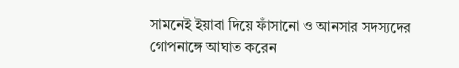সামনেই ইয়াবা দিয়ে ফাঁসানো ও আনসার সদস্যদের গোপনাঙ্গে আঘাত করেন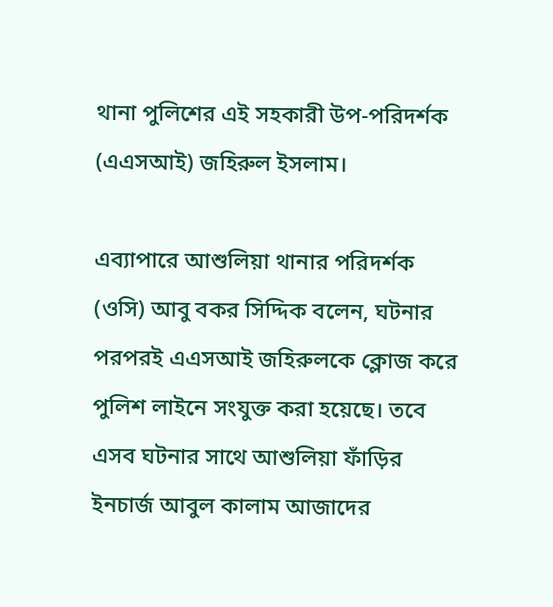থানা পুলিশের এই সহকারী উপ-পরিদর্শক (এএসআই) জহিরুল ইসলাম।

এব্যাপারে আশুলিয়া থানার পরিদর্শক (ওসি) আবু বকর সিদ্দিক বলেন, ঘটনার পরপরই এএসআই জহিরুলকে ক্লোজ করে পুলিশ লাইনে সংযুক্ত করা হয়েছে। তবে এসব ঘটনার সাথে আশুলিয়া ফাঁড়ির ইনচার্জ আবুল কালাম আজাদের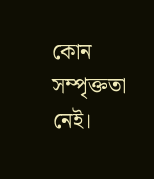কোন সম্পৃক্ততা নেই।